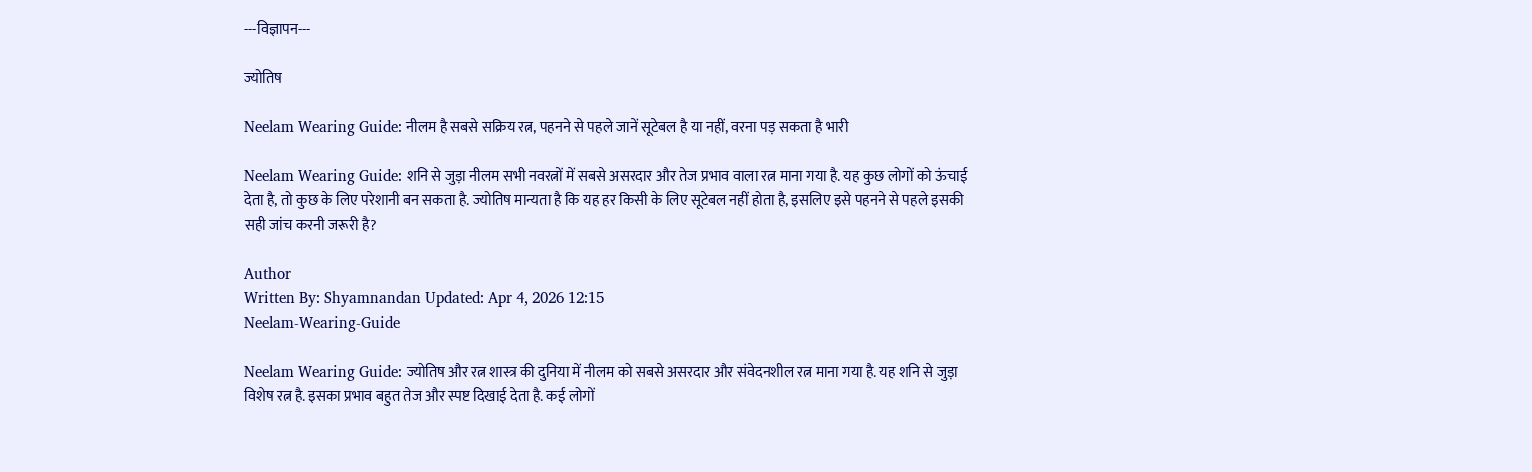---विज्ञापन---

ज्योतिष

Neelam Wearing Guide: नीलम है सबसे सक्रिय रत्न, पहनने से पहले जानें सूटेबल है या नहीं, वरना पड़ सकता है भारी

Neelam Wearing Guide: शनि से जुड़ा नीलम सभी नवरत्नों में सबसे असरदार और तेज प्रभाव वाला रत्न माना गया है. यह कुछ लोगों को ऊंचाई देता है, तो कुछ के लिए परेशानी बन सकता है. ज्योतिष मान्यता है कि यह हर किसी के लिए सूटेबल नहीं होता है, इसलिए इसे पहनने से पहले इसकी सही जांच करनी जरूरी है?

Author
Written By: Shyamnandan Updated: Apr 4, 2026 12:15
Neelam-Wearing-Guide

Neelam Wearing Guide: ज्योतिष और रत्न शास्त्र की दुनिया में नीलम को सबसे असरदार और संवेदनशील रत्न माना गया है. यह शनि से जुड़ा विशेष रत्न है. इसका प्रभाव बहुत तेज और स्पष्ट दिखाई देता है. कई लोगों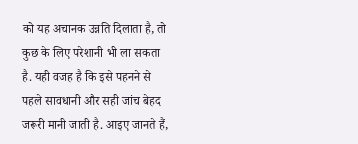को यह अचानक उन्नति दिलाता है, तो कुछ के लिए परेशानी भी ला सकता है. यही वजह है कि इसे पहनने से पहले सावधानी और सही जांच बेहद जरूरी मानी जाती है. आइए जानते हैं,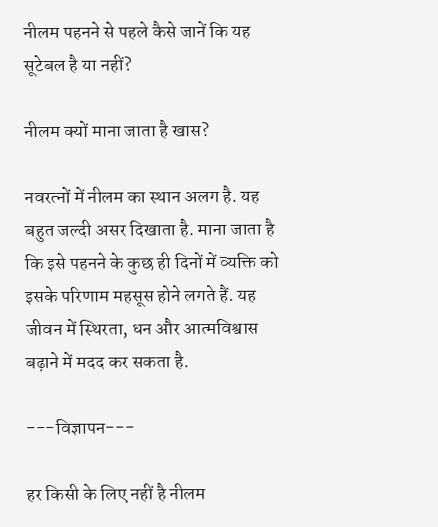नीलम पहनने से पहले कैसे जानें कि यह सूटेबल है या नहीं?

नीलम क्यों माना जाता है खास?

नवरत्नों में नीलम का स्थान अलग है. यह बहुत जल्दी असर दिखाता है. माना जाता है कि इसे पहनने के कुछ ही दिनों में व्यक्ति को इसके परिणाम महसूस होने लगते हैं. यह जीवन में स्थिरता, धन और आत्मविश्वास बढ़ाने में मदद कर सकता है.

---विज्ञापन---

हर किसी के लिए नहीं है नीलम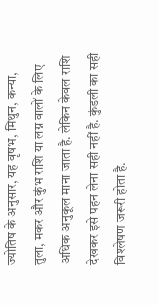ज्योतिष के अनुसार, यह वृषभ, मिथुन, कन्या, तुला, मकर और कुंभ राशि या लग्न वालों के लिए अधिक अनुकूल माना जाता है. लेकिन केवल राशि देखकर इसे पहन लेना सही नहीं है. कुंडली का सही विश्लेषण जरूरी होता है.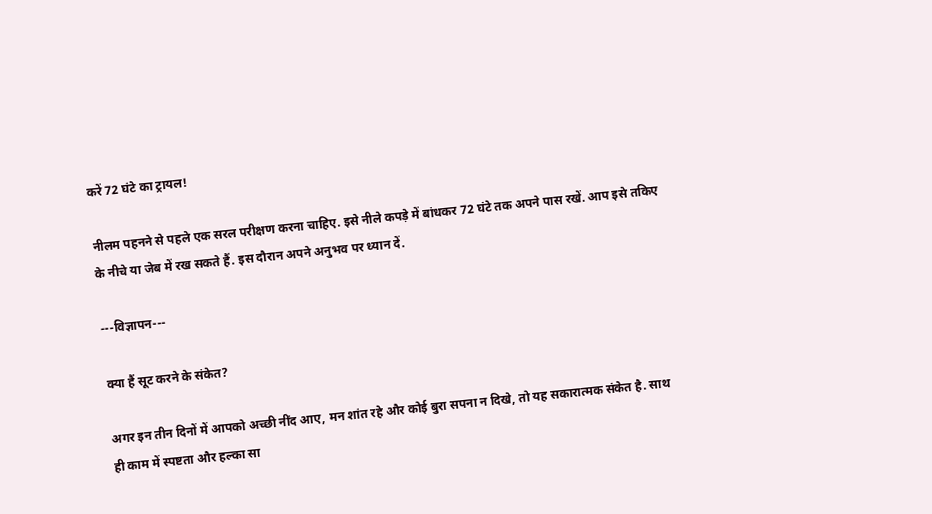करें 72 घंटे का ट्रायल!

नीलम पहनने से पहले एक सरल परीक्षण करना चाहिए. इसे नीले कपड़े में बांधकर 72 घंटे तक अपने पास रखें. आप इसे तकिए के नीचे या जेब में रख सकते हैं. इस दौरान अपने अनुभव पर ध्यान दें.

---विज्ञापन---

क्या हैं सूट करने के संकेत?

अगर इन तीन दिनों में आपको अच्छी नींद आए, मन शांत रहे और कोई बुरा सपना न दिखे, तो यह सकारात्मक संकेत है. साथ ही काम में स्पष्टता और हल्का सा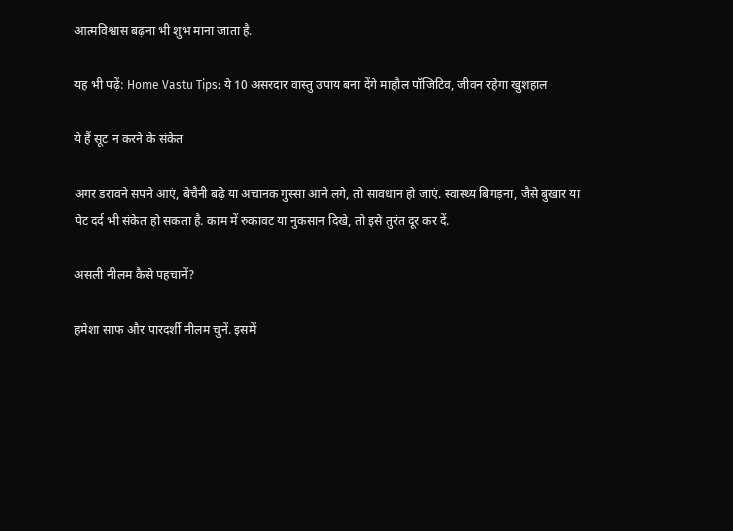आत्मविश्वास बढ़ना भी शुभ माना जाता है.

यह भी पढ़ें: Home Vastu Tips: ये 10 असरदार वास्तु उपाय बना देंगे माहौल पॉजिटिव, जीवन रहेगा खुशहाल

ये हैं सूट न करने के संकेत

अगर डरावने सपने आएं, बेचैनी बढ़े या अचानक गुस्सा आने लगे, तो सावधान हो जाएं. स्वास्थ्य बिगड़ना, जैसे बुखार या पेट दर्द भी संकेत हो सकता है. काम में रुकावट या नुकसान दिखे, तो इसे तुरंत दूर कर दें.

असली नीलम कैसे पहचानें?

हमेशा साफ और पारदर्शी नीलम चुनें. इसमें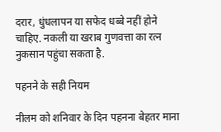दरार, धुंधलापन या सफेद धब्बे नहीं होने चाहिए. नकली या खराब गुणवत्ता का रत्न नुकसान पहुंचा सकता है.

पहनने के सही नियम

नीलम को शनिवार के दिन पहनना बेहतर माना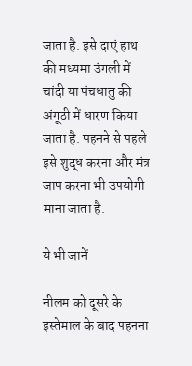जाता है. इसे दाएं हाथ की मध्यमा उंगली में चांदी या पंचधातु की अंगूठी में धारण किया जाता है. पहनने से पहले इसे शुद्ध करना और मंत्र जाप करना भी उपयोगी माना जाता है.

ये भी जानें

नीलम को दूसरे के इस्तेमाल के बाद पहनना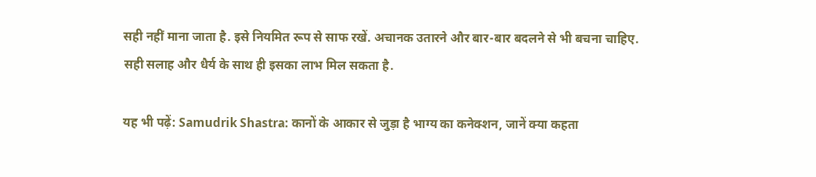सही नहीं माना जाता है. इसे नियमित रूप से साफ रखें. अचानक उतारने और बार-बार बदलने से भी बचना चाहिए. सही सलाह और धैर्य के साथ ही इसका लाभ मिल सकता है.

यह भी पढ़ें: Samudrik Shastra: कानों के आकार से जुड़ा है भाग्य का कनेक्शन, जानें क्या कहता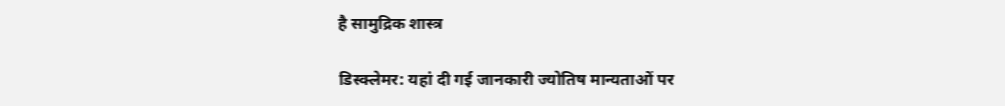है सामुद्रिक शास्त्र

डिस्क्लेमर: यहां दी गई जानकारी ज्योतिष मान्यताओं पर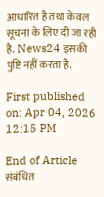आधारित है तथा केवल सूचना के लिए दी जा रही है. News24 इसकी पुष्टि नहीं करता है.

First published on: Apr 04, 2026 12:15 PM

End of Article
संबंधित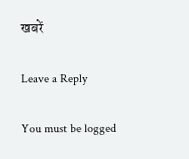खबरें

Leave a Reply

You must be logged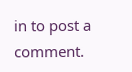in to post a comment.